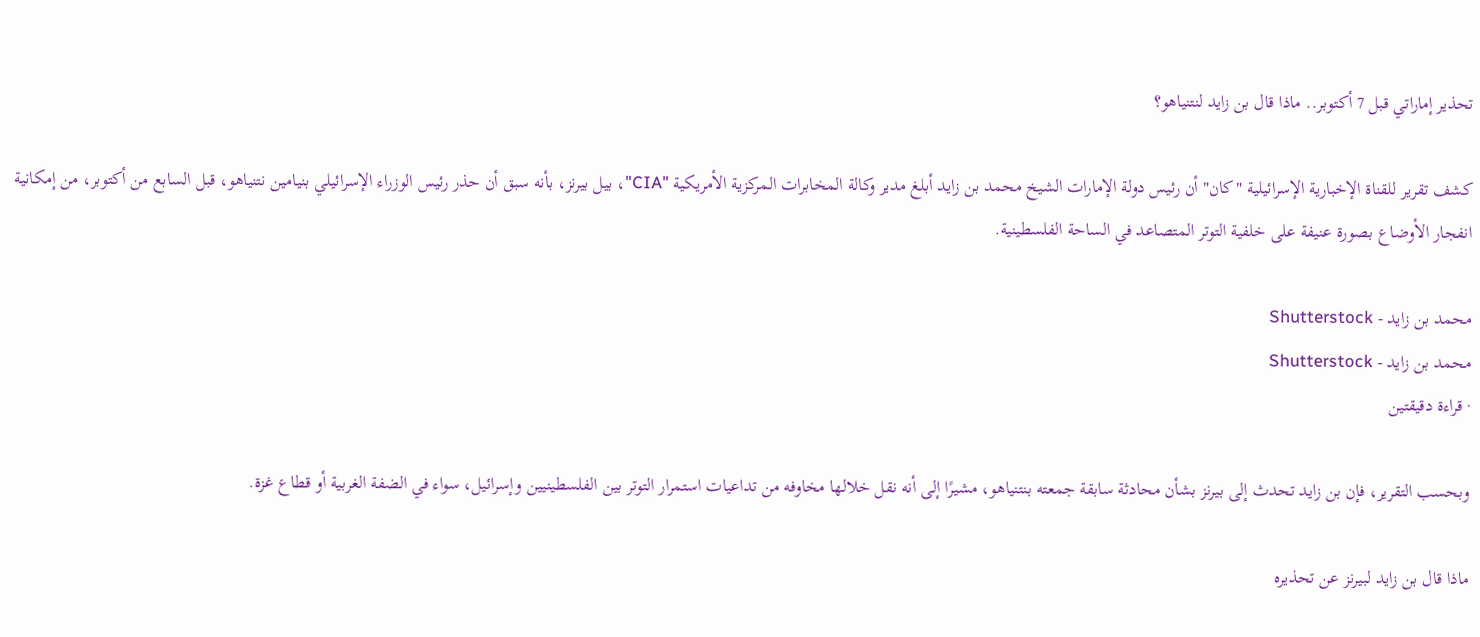تحذير إماراتي قبل 7 أكتوبر.. ماذا قال بن زايد لنتنياهو؟

كشف تقرير للقناة الإخبارية الإسرائيلية "كان" أن رئيس دولة الإمارات الشيخ محمد بن زايد أبلغ مدير وكالة المخابرات المركزية الأمريكية "CIA"، بيل بيرنز، بأنه سبق أن حذر رئيس الوزراء الإسرائيلي بنيامين نتنياهو، قبل السابع من أكتوبر، من إمكانية انفجار الأوضاع بصورة عنيفة على خلفية التوتر المتصاعد في الساحة الفلسطينية.

محمد بن زايد - Shutterstock
محمد بن زايد - Shutterstock
· قراءة دقيقتين

وبحسب التقرير، فإن بن زايد تحدث إلى بيرنز بشأن محادثة سابقة جمعته بنتنياهو، مشيرًا إلى أنه نقل خلالها مخاوفه من تداعيات استمرار التوتر بين الفلسطينيين وإسرائيل، سواء في الضفة الغربية أو قطاع غزة.

ماذا قال بن زايد لبيرنز عن تحذيره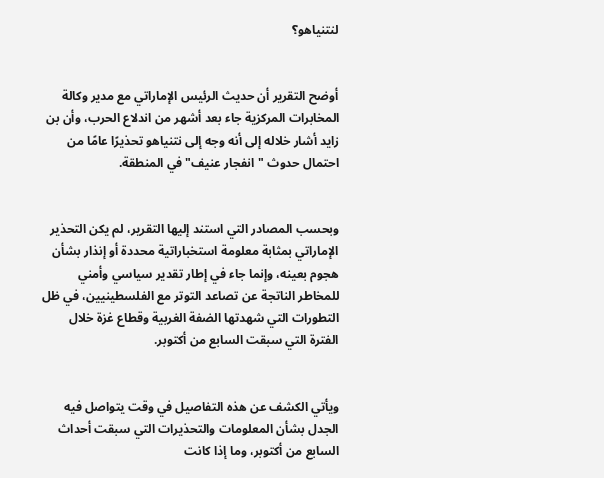لنتنياهو؟


أوضح التقرير أن حديث الرئيس الإماراتي مع مدير وكالة المخابرات المركزية جاء بعد أشهر من اندلاع الحرب، وأن بن زايد أشار خلاله إلى أنه وجه إلى نتنياهو تحذيرًا عامًا من احتمال حدوث "انفجار عنيف" في المنطقة.


وبحسب المصادر التي استند إليها التقرير، لم يكن التحذير الإماراتي بمثابة معلومة استخباراتية محددة أو إنذار بشأن هجوم بعينه، وإنما جاء في إطار تقدير سياسي وأمني للمخاطر الناتجة عن تصاعد التوتر مع الفلسطينيين، في ظل التطورات التي شهدتها الضفة الغربية وقطاع غزة خلال الفترة التي سبقت السابع من أكتوبر.


ويأتي الكشف عن هذه التفاصيل في وقت يتواصل فيه الجدل بشأن المعلومات والتحذيرات التي سبقت أحداث السابع من أكتوبر، وما إذا كانت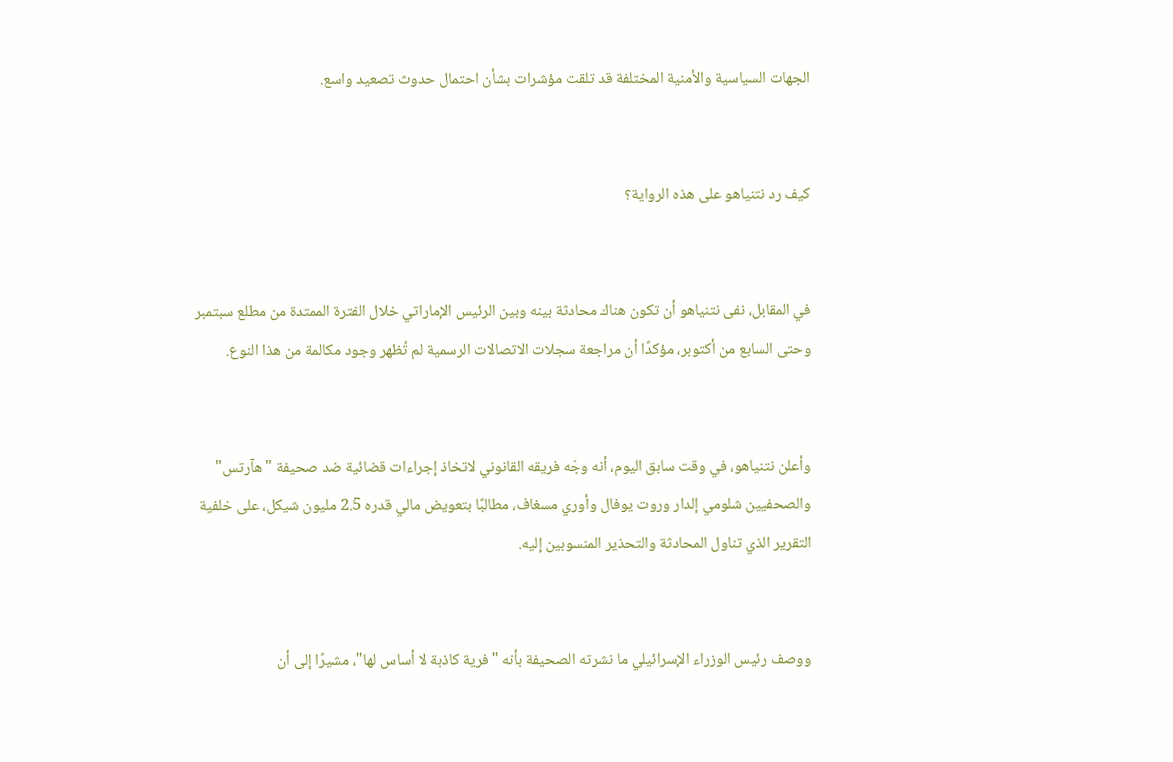الجهات السياسية والأمنية المختلفة قد تلقت مؤشرات بشأن احتمال حدوث تصعيد واسع.


كيف رد نتنياهو على هذه الرواية؟


في المقابل، نفى نتنياهو أن تكون هناك محادثة بينه وبين الرئيس الإماراتي خلال الفترة الممتدة من مطلع سبتمبر وحتى السابع من أكتوبر، مؤكدًا أن مراجعة سجلات الاتصالات الرسمية لم تُظهر وجود مكالمة من هذا النوع.


وأعلن نتنياهو، في وقت سابق اليوم، أنه وجّه فريقه القانوني لاتخاذ إجراءات قضائية ضد صحيفة "هآرتس" والصحفيين شلومي إلدار وروت يوفال وأوري مسغاف، مطالبًا بتعويض مالي قدره 2.5 مليون شيكل، على خلفية التقرير الذي تناول المحادثة والتحذير المنسوبين إليه.


ووصف رئيس الوزراء الإسرائيلي ما نشرته الصحيفة بأنه "فرية كاذبة لا أساس لها"، مشيرًا إلى أن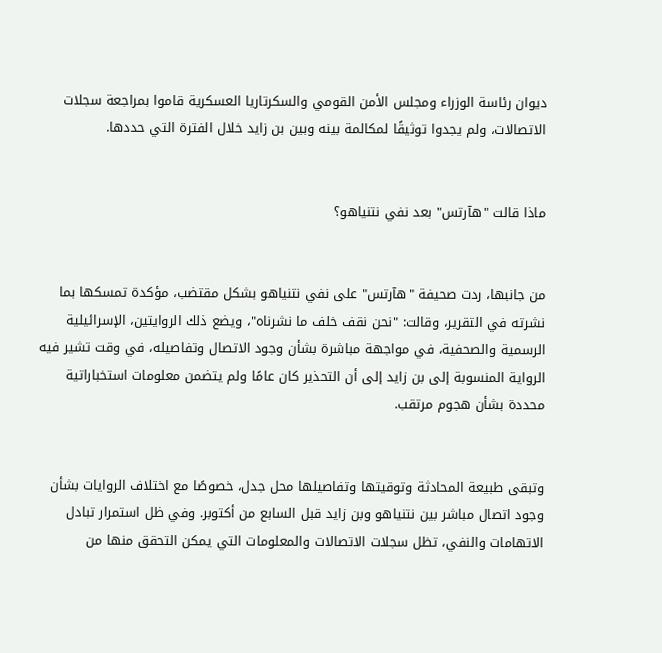ديوان رئاسة الوزراء ومجلس الأمن القومي والسكرتاريا العسكرية قاموا بمراجعة سجلات الاتصالات، ولم يجدوا توثيقًا لمكالمة بينه وبين بن زايد خلال الفترة التي حددها.


ماذا قالت "هآرتس" بعد نفي نتنياهو؟


من جانبها، ردت صحيفة "هآرتس" على نفي نتنياهو بشكل مقتضب، مؤكدة تمسكها بما نشرته في التقرير، وقالت: "نحن نقف خلف ما نشرناه"، ويضع ذلك الروايتين، الإسرائيلية الرسمية والصحفية، في مواجهة مباشرة بشأن وجود الاتصال وتفاصيله، في وقت تشير فيه الرواية المنسوبة إلى بن زايد إلى أن التحذير كان عامًا ولم يتضمن معلومات استخباراتية محددة بشأن هجوم مرتقب.


وتبقى طبيعة المحادثة وتوقيتها وتفاصيلها محل جدل، خصوصًا مع اختلاف الروايات بشأن وجود اتصال مباشر بين نتنياهو وبن زايد قبل السابع من أكتوبر. وفي ظل استمرار تبادل الاتهامات والنفي، تظل سجلات الاتصالات والمعلومات التي يمكن التحقق منها من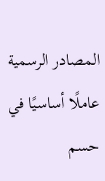المصادر الرسمية عاملًا أساسيًا في حسم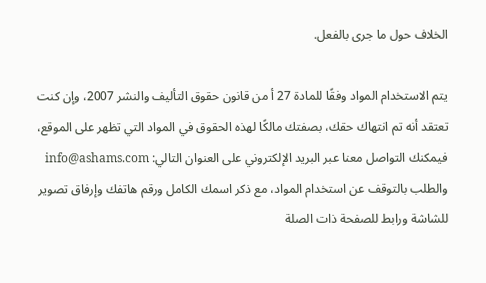الخلاف حول ما جرى بالفعل.

يتم الاستخدام المواد وفقًا للمادة 27 أ من قانون حقوق التأليف والنشر 2007، وإن كنت تعتقد أنه تم انتهاك حقك، بصفتك مالكًا لهذه الحقوق في المواد التي تظهر على الموقع، فيمكنك التواصل معنا عبر البريد الإلكتروني على العنوان التالي: info@ashams.com والطلب بالتوقف عن استخدام المواد، مع ذكر اسمك الكامل ورقم هاتفك وإرفاق تصوير للشاشة ورابط للصفحة ذات الصلة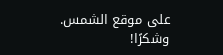على موقع الشمس. وشكرًا!